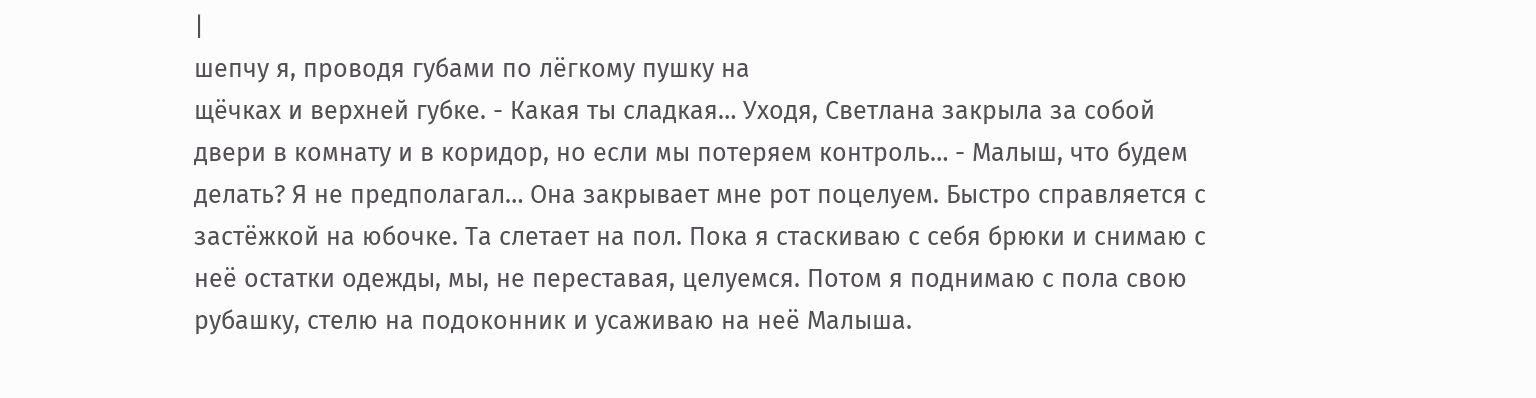|
шепчу я, проводя губами по лёгкому пушку на
щёчках и верхней губке. - Какая ты сладкая… Уходя, Светлана закрыла за собой двери в комнату и в коридор, но если мы потеряем контроль… - Малыш, что будем делать? Я не предполагал… Она закрывает мне рот поцелуем. Быстро справляется с застёжкой на юбочке. Та слетает на пол. Пока я стаскиваю с себя брюки и снимаю с неё остатки одежды, мы, не переставая, целуемся. Потом я поднимаю с пола свою рубашку, стелю на подоконник и усаживаю на неё Малыша.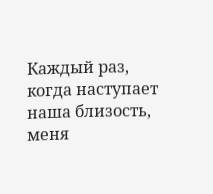Каждый раз, когда наступает наша близость, меня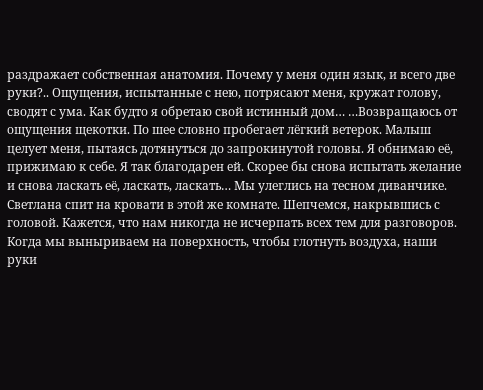раздражает собственная анатомия. Почему у меня один язык, и всего две руки?.. Ощущения, испытанные с нею, потрясают меня, кружат голову, сводят с ума. Как будто я обретаю свой истинный дом… …Возвращаюсь от ощущения щекотки. По шее словно пробегает лёгкий ветерок. Малыш целует меня, пытаясь дотянуться до запрокинутой головы. Я обнимаю её, прижимаю к себе. Я так благодарен ей. Скорее бы снова испытать желание и снова ласкать её, ласкать, ласкать… Мы улеглись на тесном диванчике. Светлана спит на кровати в этой же комнате. Шепчемся, накрывшись с головой. Кажется, что нам никогда не исчерпать всех тем для разговоров. Когда мы выныриваем на поверхность, чтобы глотнуть воздуха, наши руки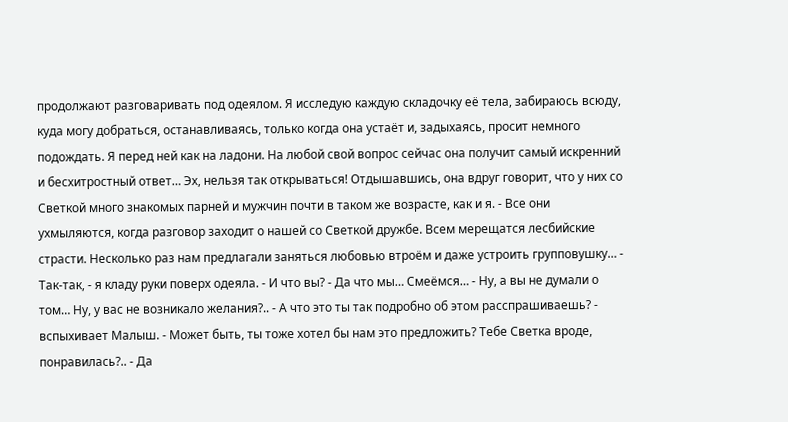продолжают разговаривать под одеялом. Я исследую каждую складочку её тела, забираюсь всюду, куда могу добраться, останавливаясь, только когда она устаёт и, задыхаясь, просит немного подождать. Я перед ней как на ладони. На любой свой вопрос сейчас она получит самый искренний и бесхитростный ответ… Эх, нельзя так открываться! Отдышавшись, она вдруг говорит, что у них со Светкой много знакомых парней и мужчин почти в таком же возрасте, как и я. - Все они ухмыляются, когда разговор заходит о нашей со Светкой дружбе. Всем мерещатся лесбийские страсти. Несколько раз нам предлагали заняться любовью втроём и даже устроить групповушку… - Так-так, - я кладу руки поверх одеяла. - И что вы? - Да что мы… Смеёмся… - Ну, а вы не думали о том… Ну, у вас не возникало желания?.. - А что это ты так подробно об этом расспрашиваешь? - вспыхивает Малыш. - Может быть, ты тоже хотел бы нам это предложить? Тебе Светка вроде, понравилась?.. - Да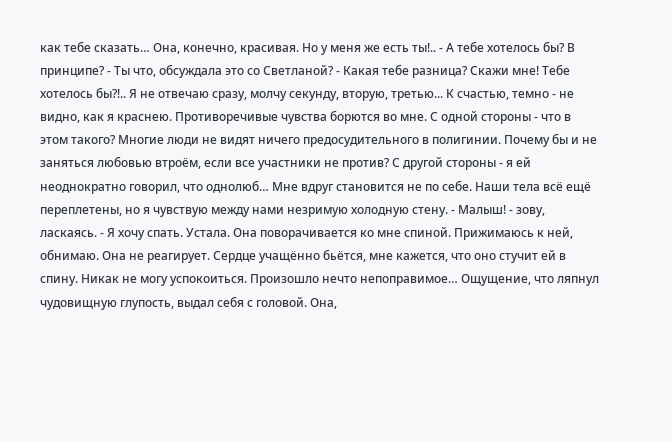как тебе сказать… Она, конечно, красивая. Но у меня же есть ты!.. - А тебе хотелось бы? В принципе? - Ты что, обсуждала это со Светланой? - Какая тебе разница? Скажи мне! Тебе хотелось бы?!.. Я не отвечаю сразу, молчу секунду, вторую, третью... К счастью, темно - не видно, как я краснею. Противоречивые чувства борются во мне. С одной стороны - что в этом такого? Многие люди не видят ничего предосудительного в полигинии. Почему бы и не заняться любовью втроём, если все участники не против? С другой стороны - я ей неоднократно говорил, что однолюб… Мне вдруг становится не по себе. Наши тела всё ещё переплетены, но я чувствую между нами незримую холодную стену. - Малыш! - зову, ласкаясь. - Я хочу спать. Устала. Она поворачивается ко мне спиной. Прижимаюсь к ней, обнимаю. Она не реагирует. Сердце учащённо бьётся, мне кажется, что оно стучит ей в спину. Никак не могу успокоиться. Произошло нечто непоправимое… Ощущение, что ляпнул чудовищную глупость, выдал себя с головой. Она,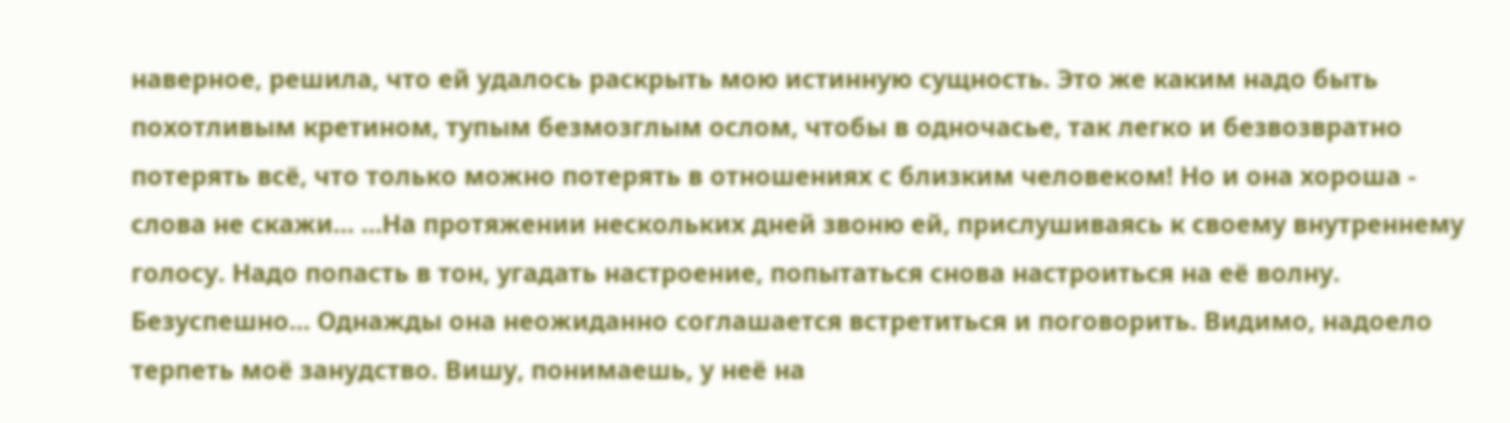наверное, решила, что ей удалось раскрыть мою истинную сущность. Это же каким надо быть похотливым кретином, тупым безмозглым ослом, чтобы в одночасье, так легко и безвозвратно потерять всё, что только можно потерять в отношениях с близким человеком! Но и она хороша - слова не скажи… …На протяжении нескольких дней звоню ей, прислушиваясь к своему внутреннему голосу. Надо попасть в тон, угадать настроение, попытаться снова настроиться на её волну. Безуспешно… Однажды она неожиданно соглашается встретиться и поговорить. Видимо, надоело терпеть моё занудство. Вишу, понимаешь, у неё на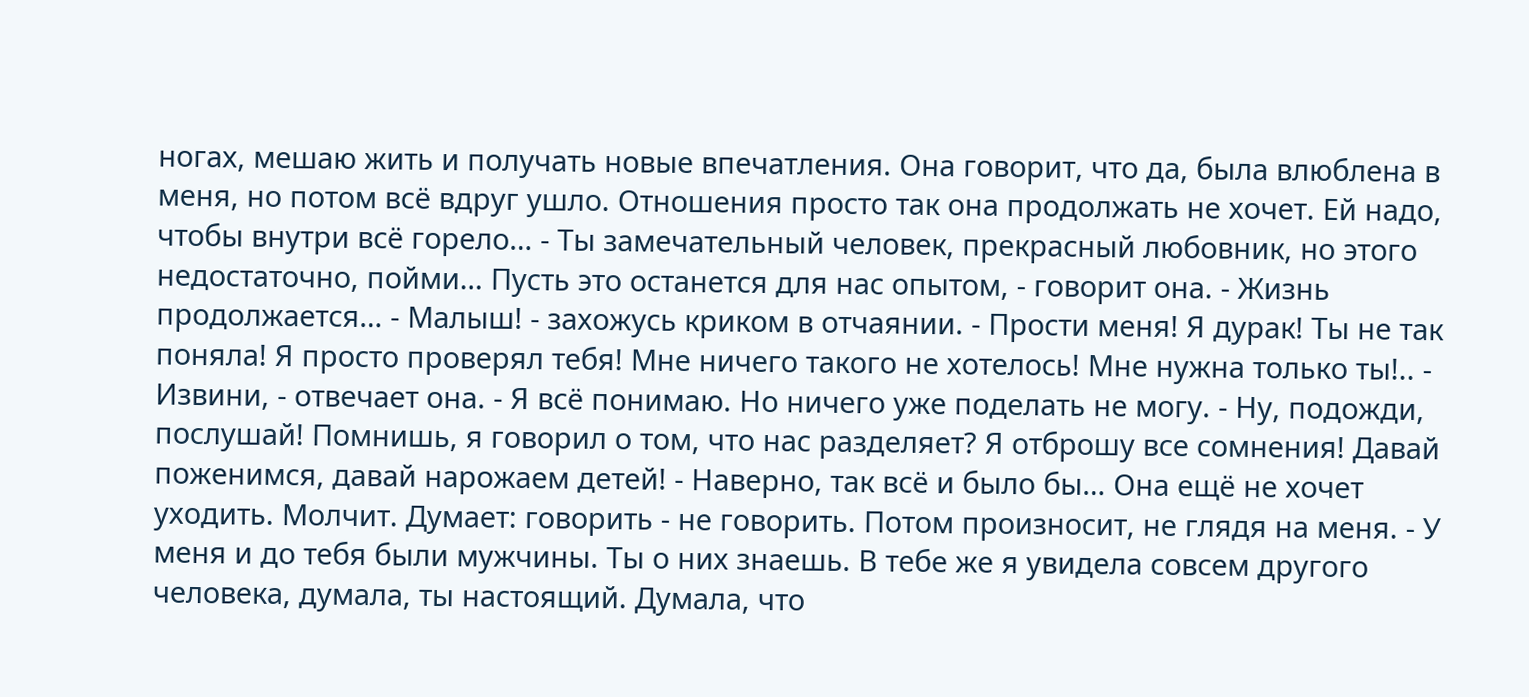ногах, мешаю жить и получать новые впечатления. Она говорит, что да, была влюблена в меня, но потом всё вдруг ушло. Отношения просто так она продолжать не хочет. Ей надо, чтобы внутри всё горело… - Ты замечательный человек, прекрасный любовник, но этого недостаточно, пойми… Пусть это останется для нас опытом, - говорит она. - Жизнь продолжается… - Малыш! - захожусь криком в отчаянии. - Прости меня! Я дурак! Ты не так поняла! Я просто проверял тебя! Мне ничего такого не хотелось! Мне нужна только ты!.. - Извини, - отвечает она. - Я всё понимаю. Но ничего уже поделать не могу. - Ну, подожди, послушай! Помнишь, я говорил о том, что нас разделяет? Я отброшу все сомнения! Давай поженимся, давай нарожаем детей! - Наверно, так всё и было бы… Она ещё не хочет уходить. Молчит. Думает: говорить - не говорить. Потом произносит, не глядя на меня. - У меня и до тебя были мужчины. Ты о них знаешь. В тебе же я увидела совсем другого человека, думала, ты настоящий. Думала, что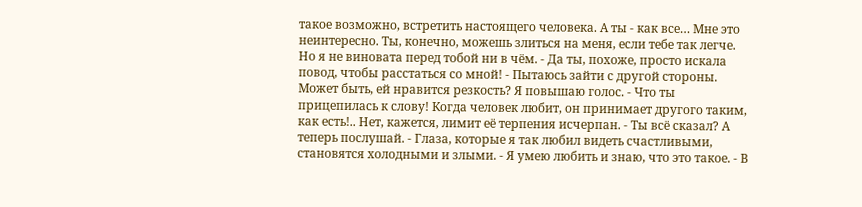такое возможно, встретить настоящего человека. А ты - как все… Мне это неинтересно. Ты, конечно, можешь злиться на меня, если тебе так легче. Но я не виновата перед тобой ни в чём. - Да ты, похоже, просто искала повод, чтобы расстаться со мной! - Пытаюсь зайти с другой стороны. Может быть, ей нравится резкость? Я повышаю голос. - Что ты прицепилась к слову! Когда человек любит, он принимает другого таким, как есть!.. Нет, кажется, лимит её терпения исчерпан. - Ты всё сказал? А теперь послушай. - Глаза, которые я так любил видеть счастливыми, становятся холодными и злыми. - Я умею любить и знаю, что это такое. - В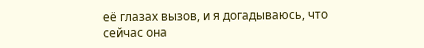её глазах вызов, и я догадываюсь, что сейчас она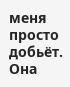меня просто добьёт. Она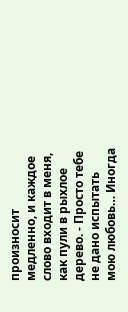произносит медленно, и каждое слово входит в меня, как пули в рыхлое дерево. - Просто тебе не дано испытать мою любовь… Иногда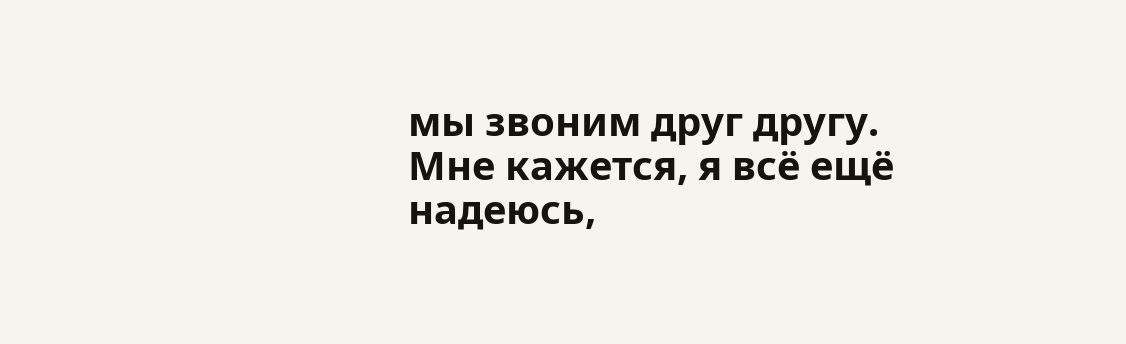мы звоним друг другу. Мне кажется, я всё ещё надеюсь,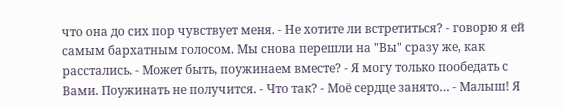что она до сих пор чувствует меня. - Не хотите ли встретиться? - говорю я ей самым бархатным голосом. Мы снова перешли на "Вы" сразу же, как расстались. - Может быть, поужинаем вместе? - Я могу только пообедать с Вами. Поужинать не получится. - Что так? - Моё сердце занято… - Малыш! Я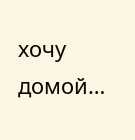хочу домой…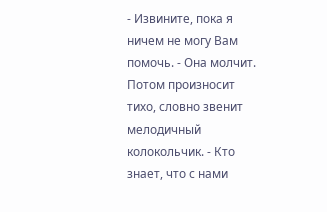- Извините, пока я ничем не могу Вам помочь. - Она молчит. Потом произносит тихо, словно звенит мелодичный колокольчик. - Кто знает, что с нами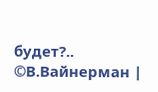будет?.. ©В.Вайнерман |